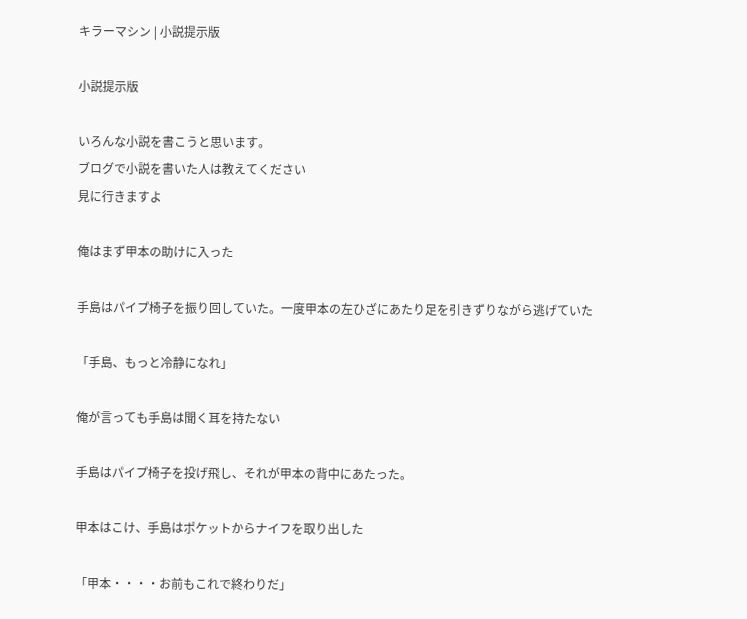キラーマシン | 小説提示版

小説提示版

いろんな小説を書こうと思います。
ブログで小説を書いた人は教えてください
見に行きますよ

俺はまず甲本の助けに入った

手島はパイプ椅子を振り回していた。一度甲本の左ひざにあたり足を引きずりながら逃げていた

「手島、もっと冷静になれ」

俺が言っても手島は聞く耳を持たない

手島はパイプ椅子を投げ飛し、それが甲本の背中にあたった。

甲本はこけ、手島はポケットからナイフを取り出した

「甲本・・・・お前もこれで終わりだ」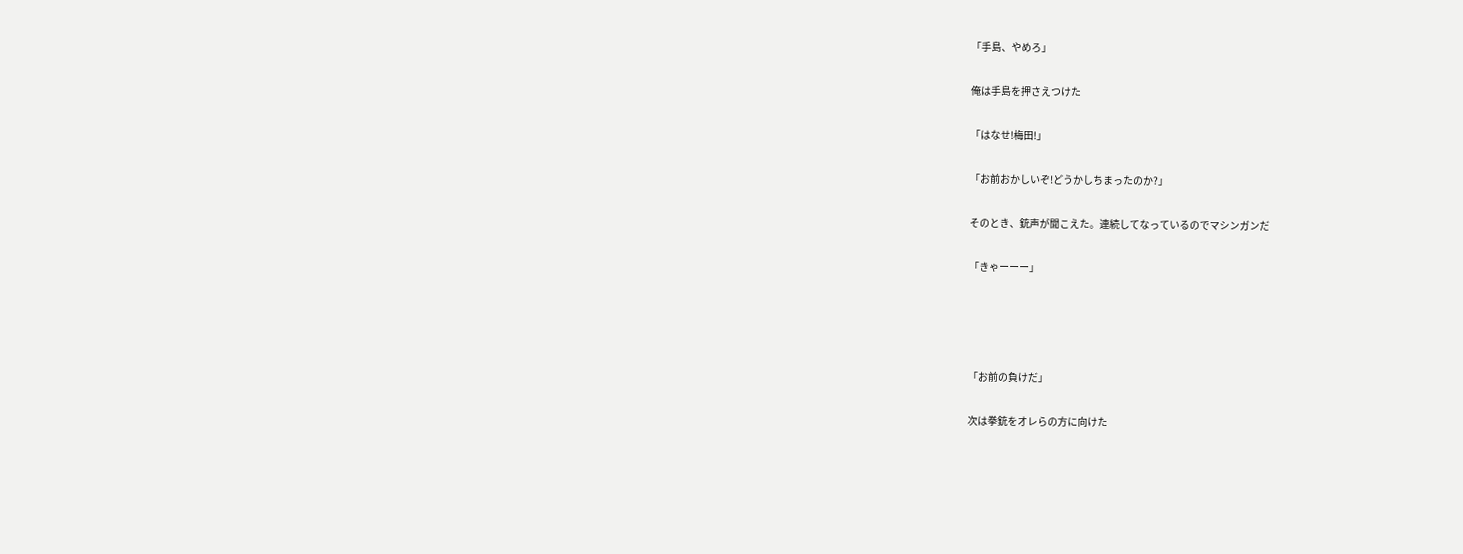「手島、やめろ」

俺は手島を押さえつけた

「はなせ!梅田!」

「お前おかしいぞ!どうかしちまったのか?」

そのとき、銃声が聞こえた。連続してなっているのでマシンガンだ

「きゃーーー」




「お前の負けだ」

次は拳銃をオレらの方に向けた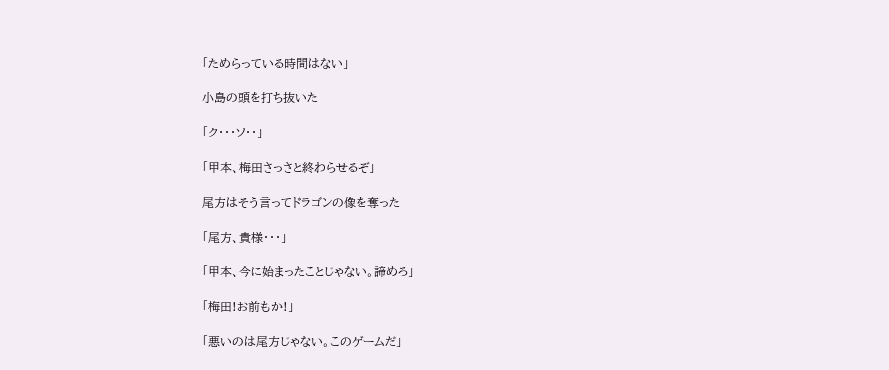「ためらっている時間はない」

小島の頭を打ち抜いた

「ク・・・ソ・・」

「甲本、梅田さっさと終わらせるぞ」

尾方はそう言ってドラゴンの像を奪った

「尾方、貴様・・・」

「甲本、今に始まったことじゃない。諦めろ」

「梅田!お前もか!」

「悪いのは尾方じゃない。このゲームだ」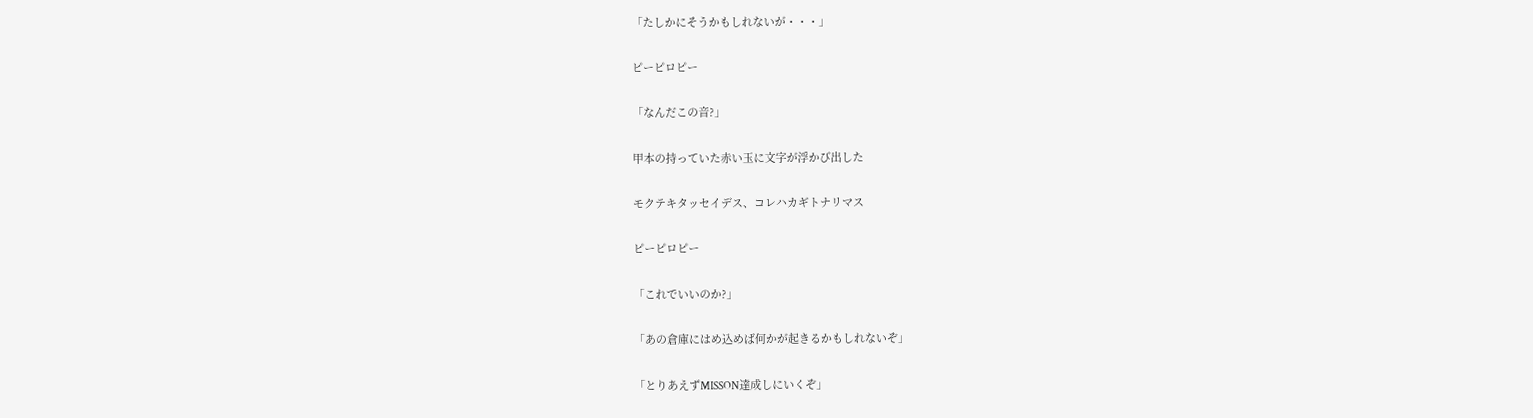「たしかにそうかもしれないが・・・」

ピーピロピー

「なんだこの音?」

甲本の持っていた赤い玉に文字が浮かび出した

モクテキタッセイデス、コレハカギトナリマス

ピーピロピー

「これでいいのか?」

「あの倉庫にはめ込めば何かが起きるかもしれないぞ」

「とりあえずMISSON達成しにいくぞ」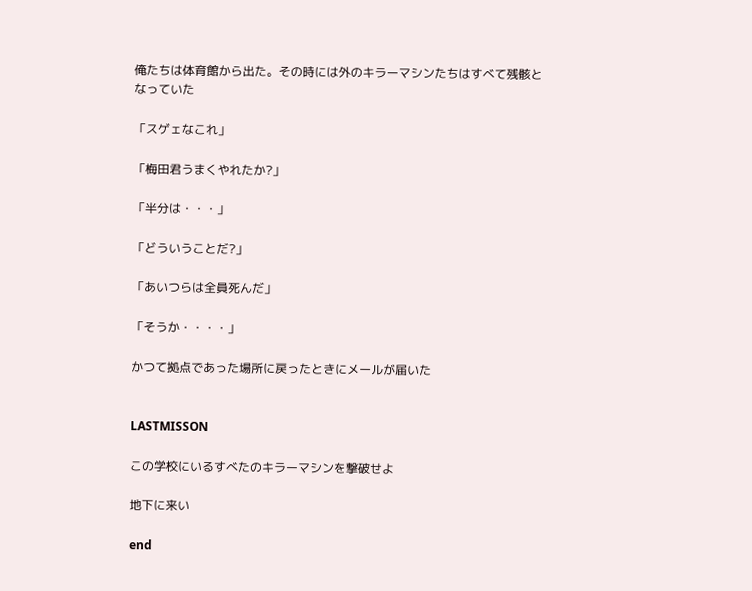俺たちは体育館から出た。その時には外のキラーマシンたちはすべて残骸となっていた

「スゲェなこれ」

「梅田君うまくやれたか?」

「半分は・・・」

「どういうことだ?」

「あいつらは全員死んだ」

「そうか・・・・」

かつて拠点であった場所に戻ったときにメールが届いた


LASTMISSON

この学校にいるすべたのキラーマシンを撃破せよ

地下に来い

end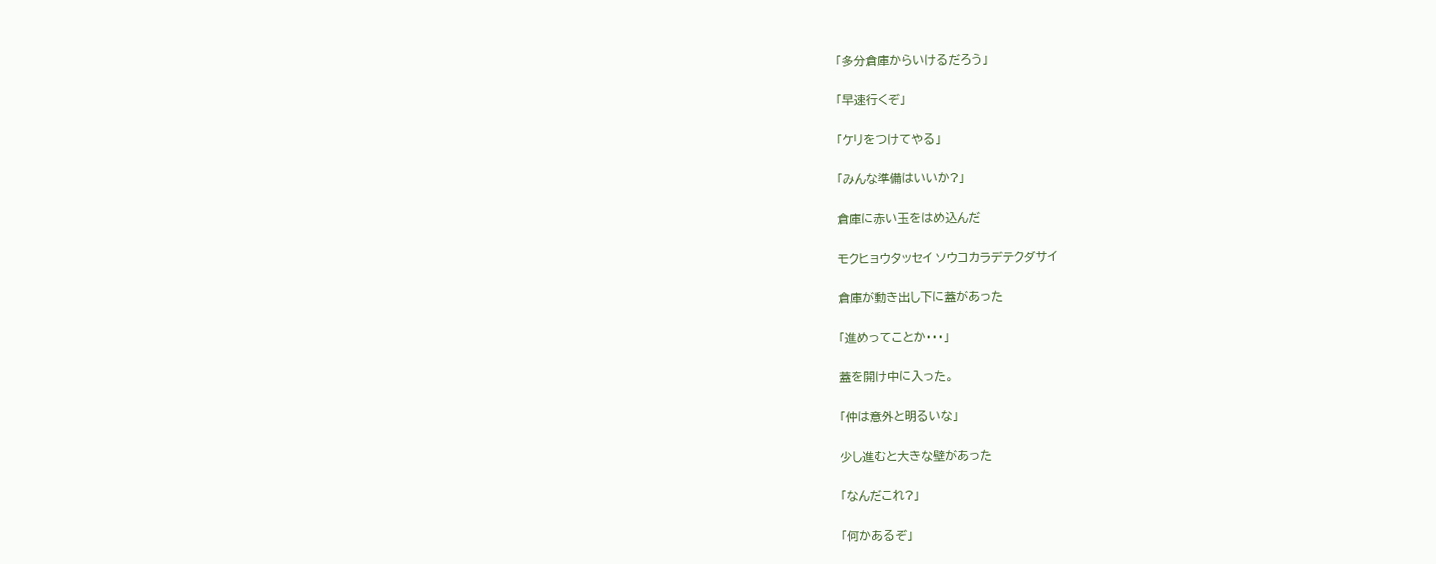「多分倉庫からいけるだろう」

「早速行くぞ」

「ケリをつけてやる」

「みんな準備はいいか?」

倉庫に赤い玉をはめ込んだ

モクヒョウタッセイ ソウコカラデテクダサイ

倉庫が動き出し下に蓋があった

「進めってことか・・・」

蓋を開け中に入った。

「仲は意外と明るいな」

少し進むと大きな壁があった

「なんだこれ?」

「何かあるぞ」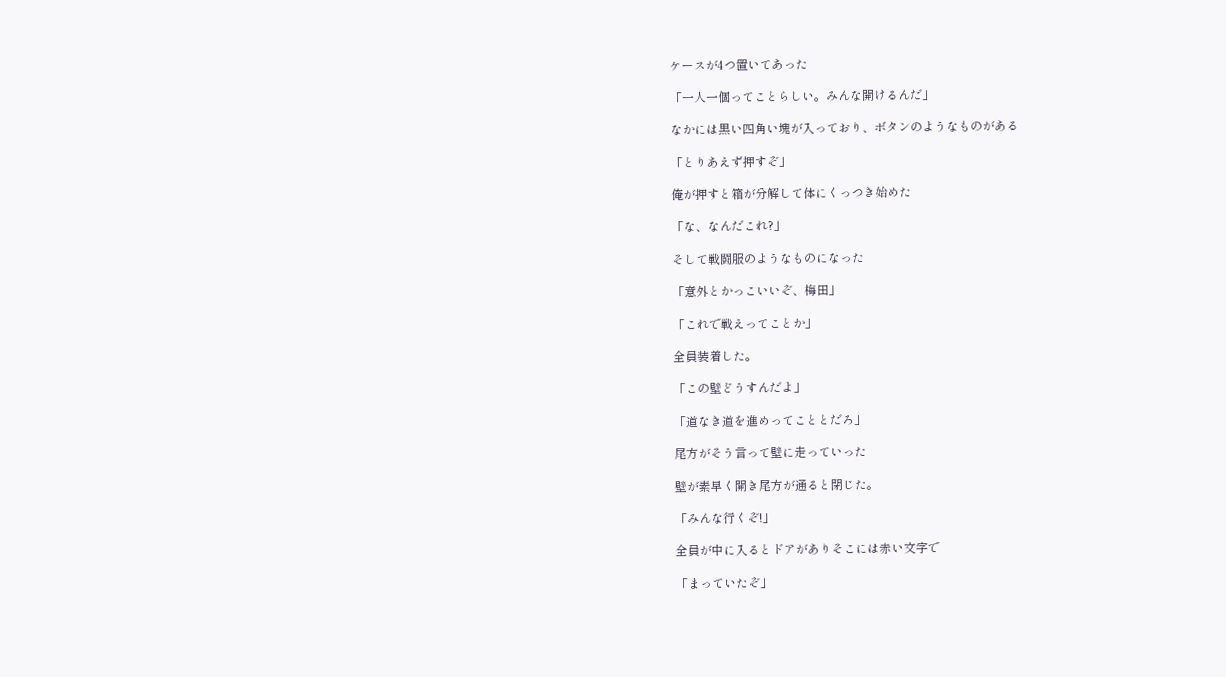ケースが4つ置いてあった

「一人一個ってことらしい。みんな開けるんだ」

なかには黒い四角い塊が入っており、ボタンのようなものがある

「とりあえず押すぞ」

俺が押すと箱が分解して体にくっつき始めた

「な、なんだこれ?」

そして戦闘服のようなものになった

「意外とかっこいいぞ、梅田」

「これで戦えってことか」

全員装着した。

「この壁どうすんだよ」

「道なき道を進めってこととだろ」

尾方がそう言って壁に走っていった

壁が素早く開き尾方が通ると閉じた。

「みんな行くぞ!」

全員が中に入るとドアがありそこには赤い文字で

「まっていたぞ」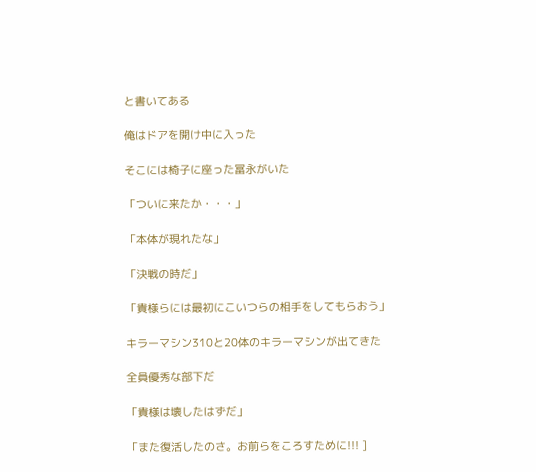と書いてある

俺はドアを開け中に入った

そこには椅子に座った冨永がいた

「ついに来たか・・・」

「本体が現れたな」

「決戦の時だ」

「貴様らには最初にこいつらの相手をしてもらおう」

キラーマシン310と20体のキラーマシンが出てきた

全員優秀な部下だ

「貴様は壊したはずだ」

「また復活したのさ。お前らをころすために!!! ]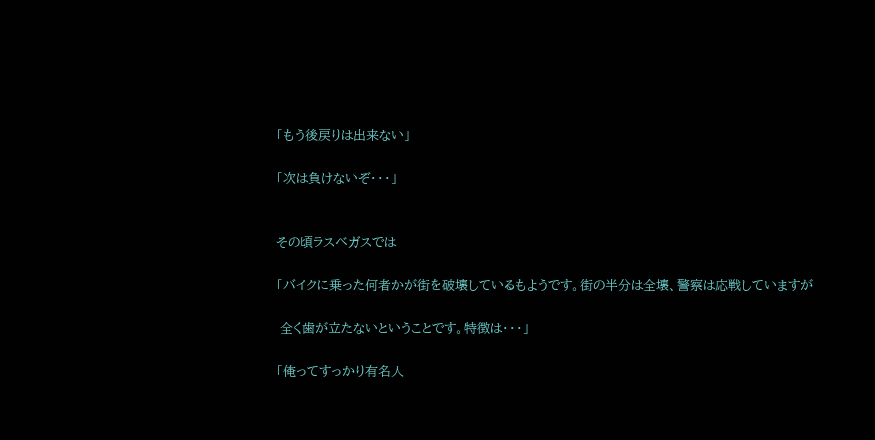「もう後戻りは出来ない」

「次は負けないぞ・・・」


その頃ラスベガスでは

「バイクに乗った何者かが街を破壊しているもようです。街の半分は全壊、警察は応戦していますが

 全く歯が立たないということです。特徴は・・・」

「俺ってすっかり有名人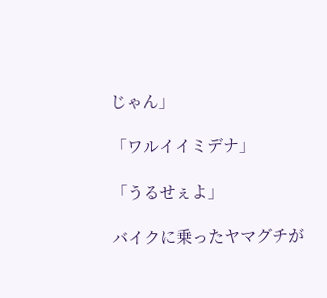じゃん」

「ワルイイミデナ」

「うるせぇよ」

バイクに乗ったヤマグチが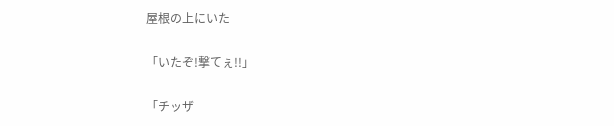屋根の上にいた

「いたぞ!撃てぇ!!」

「チッザ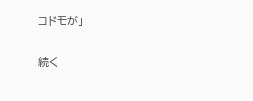コドモが」

続く